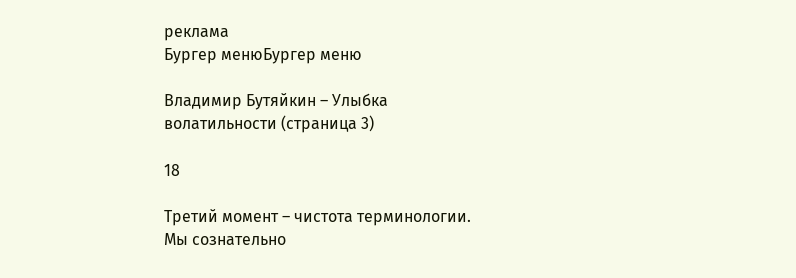реклама
Бургер менюБургер меню

Владимир Бутяйкин – Улыбка волатильности (страница 3)

18

Третий момент – чистота терминологии. Мы сознательно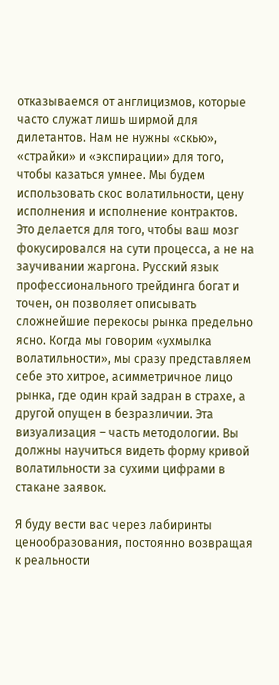отказываемся от англицизмов, которые часто служат лишь ширмой для дилетантов. Нам не нужны «скью», «страйки» и «экспирации» для того, чтобы казаться умнее. Мы будем использовать скос волатильности, цену исполнения и исполнение контрактов. Это делается для того, чтобы ваш мозг фокусировался на сути процесса, а не на заучивании жаргона. Русский язык профессионального трейдинга богат и точен, он позволяет описывать сложнейшие перекосы рынка предельно ясно. Когда мы говорим «ухмылка волатильности», мы сразу представляем себе это хитрое, асимметричное лицо рынка, где один край задран в страхе, а другой опущен в безразличии. Эта визуализация – часть методологии. Вы должны научиться видеть форму кривой волатильности за сухими цифрами в стакане заявок.

Я буду вести вас через лабиринты ценообразования, постоянно возвращая к реальности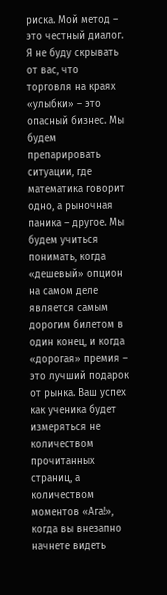риска. Мой метод – это честный диалог. Я не буду скрывать от вас, что торговля на краях «улыбки» – это опасный бизнес. Мы будем препарировать ситуации, где математика говорит одно, а рыночная паника – другое. Мы будем учиться понимать, когда «дешевый» опцион на самом деле является самым дорогим билетом в один конец, и когда «дорогая» премия – это лучший подарок от рынка. Ваш успех как ученика будет измеряться не количеством прочитанных страниц, а количеством моментов «Ага!», когда вы внезапно начнете видеть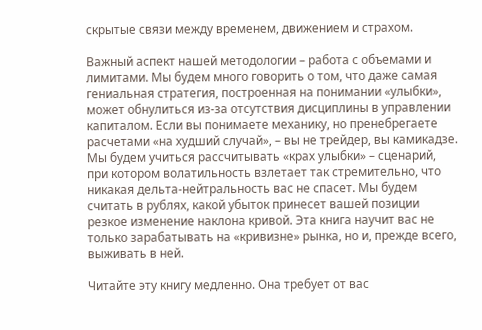скрытые связи между временем, движением и страхом.

Важный аспект нашей методологии – работа с объемами и лимитами. Мы будем много говорить о том, что даже самая гениальная стратегия, построенная на понимании «улыбки», может обнулиться из-за отсутствия дисциплины в управлении капиталом. Если вы понимаете механику, но пренебрегаете расчетами «на худший случай», – вы не трейдер, вы камикадзе. Мы будем учиться рассчитывать «крах улыбки» – сценарий, при котором волатильность взлетает так стремительно, что никакая дельта-нейтральность вас не спасет. Мы будем считать в рублях, какой убыток принесет вашей позиции резкое изменение наклона кривой. Эта книга научит вас не только зарабатывать на «кривизне» рынка, но и, прежде всего, выживать в ней.

Читайте эту книгу медленно. Она требует от вас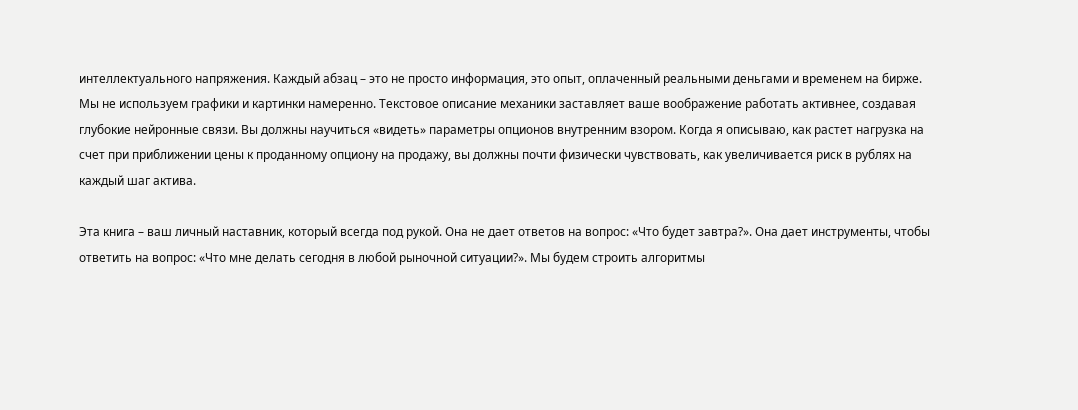интеллектуального напряжения. Каждый абзац – это не просто информация, это опыт, оплаченный реальными деньгами и временем на бирже. Мы не используем графики и картинки намеренно. Текстовое описание механики заставляет ваше воображение работать активнее, создавая глубокие нейронные связи. Вы должны научиться «видеть» параметры опционов внутренним взором. Когда я описываю, как растет нагрузка на счет при приближении цены к проданному опциону на продажу, вы должны почти физически чувствовать, как увеличивается риск в рублях на каждый шаг актива.

Эта книга – ваш личный наставник, который всегда под рукой. Она не дает ответов на вопрос: «Что будет завтра?». Она дает инструменты, чтобы ответить на вопрос: «Что мне делать сегодня в любой рыночной ситуации?». Мы будем строить алгоритмы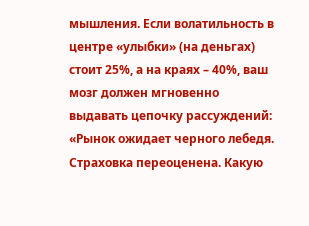мышления. Если волатильность в центре «улыбки» (на деньгах) стоит 25%, а на краях – 40%, ваш мозг должен мгновенно выдавать цепочку рассуждений: «Рынок ожидает черного лебедя. Страховка переоценена. Какую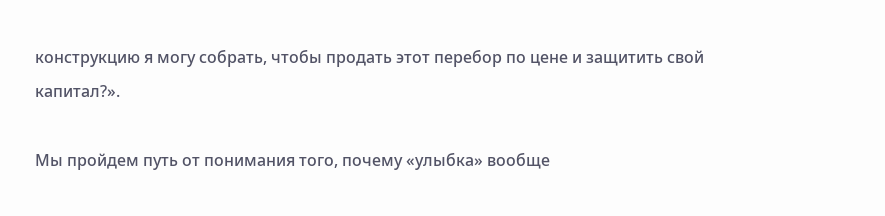конструкцию я могу собрать, чтобы продать этот перебор по цене и защитить свой капитал?».

Мы пройдем путь от понимания того, почему «улыбка» вообще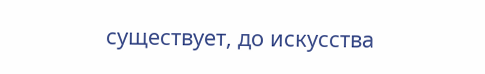существует, до искусства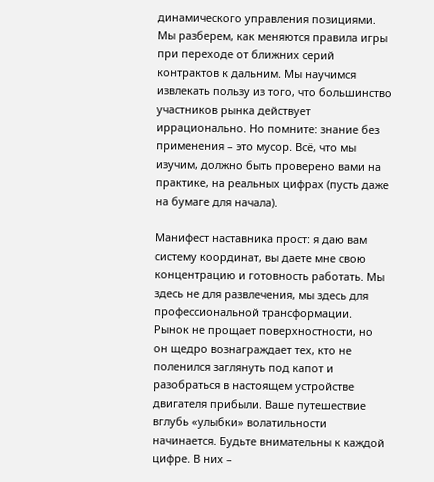динамического управления позициями. Мы разберем, как меняются правила игры при переходе от ближних серий контрактов к дальним. Мы научимся извлекать пользу из того, что большинство участников рынка действует иррационально. Но помните: знание без применения – это мусор. Всё, что мы изучим, должно быть проверено вами на практике, на реальных цифрах (пусть даже на бумаге для начала).

Манифест наставника прост: я даю вам систему координат, вы даете мне свою концентрацию и готовность работать. Мы здесь не для развлечения, мы здесь для профессиональной трансформации. Рынок не прощает поверхностности, но он щедро вознаграждает тех, кто не поленился заглянуть под капот и разобраться в настоящем устройстве двигателя прибыли. Ваше путешествие вглубь «улыбки» волатильности начинается. Будьте внимательны к каждой цифре. В них –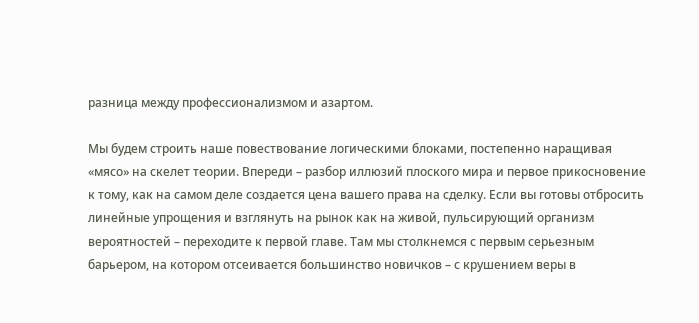разница между профессионализмом и азартом.

Мы будем строить наше повествование логическими блоками, постепенно наращивая «мясо» на скелет теории. Впереди – разбор иллюзий плоского мира и первое прикосновение к тому, как на самом деле создается цена вашего права на сделку. Если вы готовы отбросить линейные упрощения и взглянуть на рынок как на живой, пульсирующий организм вероятностей – переходите к первой главе. Там мы столкнемся с первым серьезным барьером, на котором отсеивается большинство новичков – с крушением веры в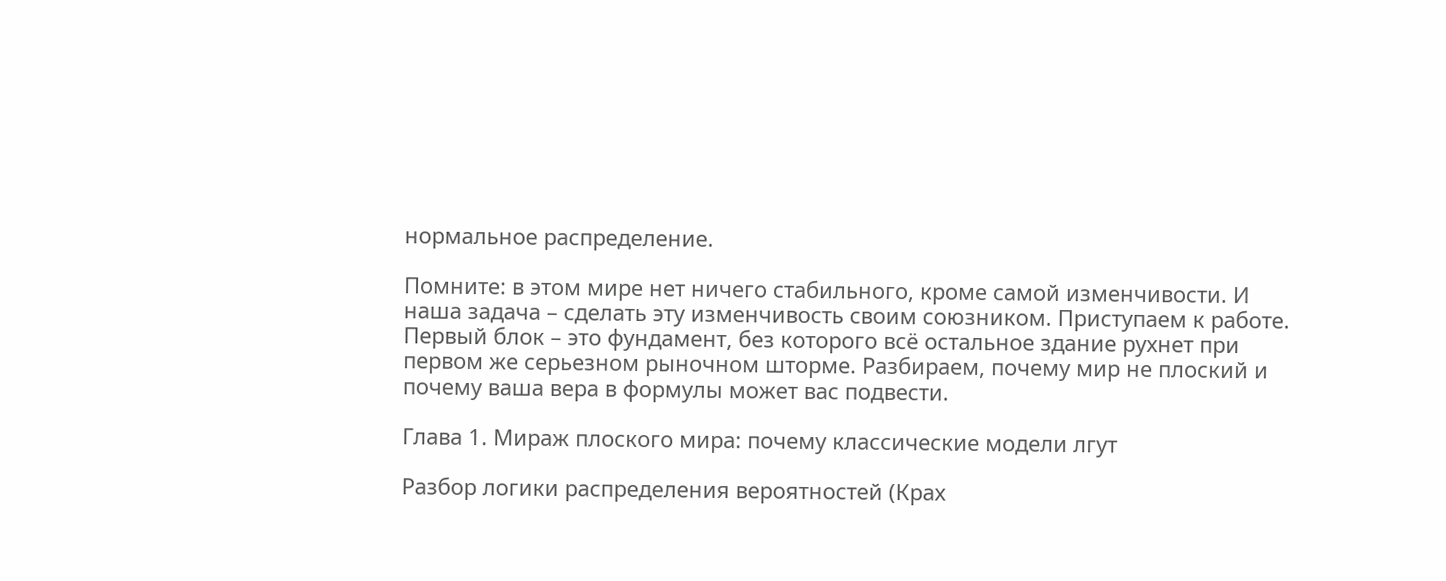нормальное распределение.

Помните: в этом мире нет ничего стабильного, кроме самой изменчивости. И наша задача – сделать эту изменчивость своим союзником. Приступаем к работе. Первый блок – это фундамент, без которого всё остальное здание рухнет при первом же серьезном рыночном шторме. Разбираем, почему мир не плоский и почему ваша вера в формулы может вас подвести.

Глава 1. Мираж плоского мира: почему классические модели лгут

Разбор логики распределения вероятностей (Крах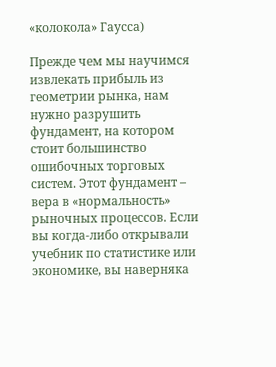«колокола» Гаусса)

Прежде чем мы научимся извлекать прибыль из геометрии рынка, нам нужно разрушить фундамент, на котором стоит большинство ошибочных торговых систем. Этот фундамент – вера в «нормальность» рыночных процессов. Если вы когда-либо открывали учебник по статистике или экономике, вы наверняка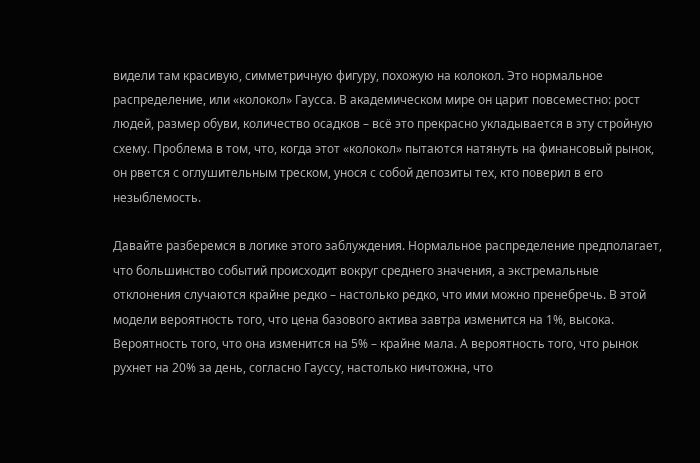видели там красивую, симметричную фигуру, похожую на колокол. Это нормальное распределение, или «колокол» Гаусса. В академическом мире он царит повсеместно: рост людей, размер обуви, количество осадков – всё это прекрасно укладывается в эту стройную схему. Проблема в том, что, когда этот «колокол» пытаются натянуть на финансовый рынок, он рвется с оглушительным треском, унося с собой депозиты тех, кто поверил в его незыблемость.

Давайте разберемся в логике этого заблуждения. Нормальное распределение предполагает, что большинство событий происходит вокруг среднего значения, а экстремальные отклонения случаются крайне редко – настолько редко, что ими можно пренебречь. В этой модели вероятность того, что цена базового актива завтра изменится на 1%, высока. Вероятность того, что она изменится на 5% – крайне мала. А вероятность того, что рынок рухнет на 20% за день, согласно Гауссу, настолько ничтожна, что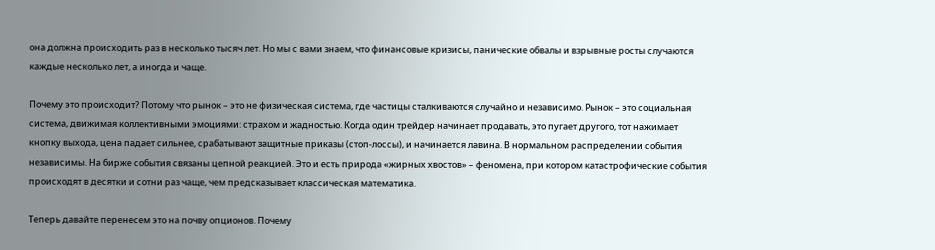она должна происходить раз в несколько тысяч лет. Но мы с вами знаем, что финансовые кризисы, панические обвалы и взрывные росты случаются каждые несколько лет, а иногда и чаще.

Почему это происходит? Потому что рынок – это не физическая система, где частицы сталкиваются случайно и независимо. Рынок – это социальная система, движимая коллективными эмоциями: страхом и жадностью. Когда один трейдер начинает продавать, это пугает другого, тот нажимает кнопку выхода, цена падает сильнее, срабатывают защитные приказы (стоп-лоссы), и начинается лавина. В нормальном распределении события независимы. На бирже события связаны цепной реакцией. Это и есть природа «жирных хвостов» – феномена, при котором катастрофические события происходят в десятки и сотни раз чаще, чем предсказывает классическая математика.

Теперь давайте перенесем это на почву опционов. Почему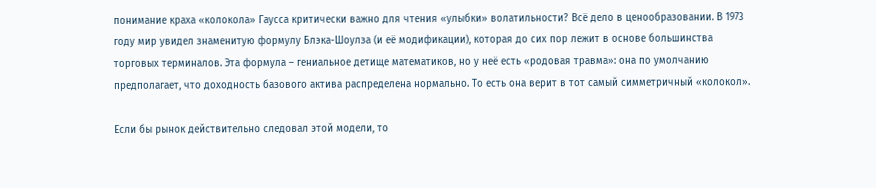понимание краха «колокола» Гаусса критически важно для чтения «улыбки» волатильности? Всё дело в ценообразовании. В 1973 году мир увидел знаменитую формулу Блэка-Шоулза (и её модификации), которая до сих пор лежит в основе большинства торговых терминалов. Эта формула – гениальное детище математиков, но у неё есть «родовая травма»: она по умолчанию предполагает, что доходность базового актива распределена нормально. То есть она верит в тот самый симметричный «колокол».

Если бы рынок действительно следовал этой модели, то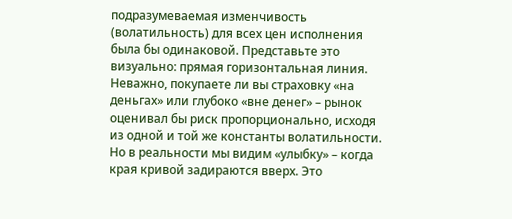подразумеваемая изменчивость (волатильность) для всех цен исполнения была бы одинаковой. Представьте это визуально: прямая горизонтальная линия. Неважно, покупаете ли вы страховку «на деньгах» или глубоко «вне денег» – рынок оценивал бы риск пропорционально, исходя из одной и той же константы волатильности. Но в реальности мы видим «улыбку» – когда края кривой задираются вверх. Это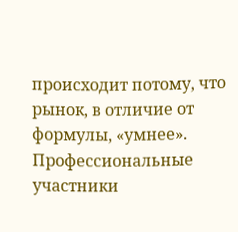происходит потому, что рынок, в отличие от формулы, «умнее». Профессиональные участники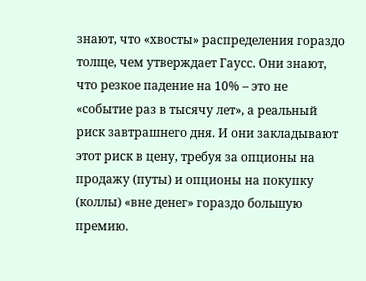знают, что «хвосты» распределения гораздо толще, чем утверждает Гаусс. Они знают, что резкое падение на 10% – это не «событие раз в тысячу лет», а реальный риск завтрашнего дня. И они закладывают этот риск в цену, требуя за опционы на продажу (путы) и опционы на покупку (коллы) «вне денег» гораздо большую премию.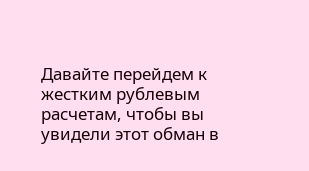Давайте перейдем к жестким рублевым расчетам, чтобы вы увидели этот обман в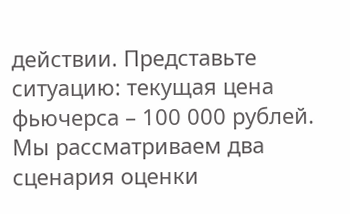действии. Представьте ситуацию: текущая цена фьючерса – 100 000 рублей. Мы рассматриваем два сценария оценки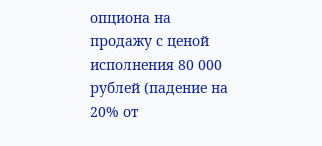опциона на продажу с ценой исполнения 80 000 рублей (падение на 20% от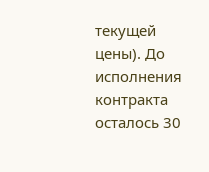текущей цены). До исполнения контракта осталось 30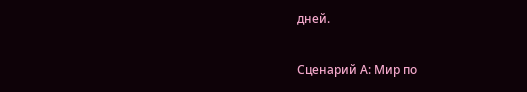дней.

Сценарий А: Мир по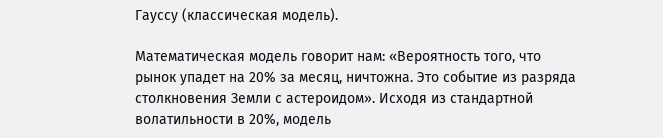Гауссу (классическая модель).

Математическая модель говорит нам: «Вероятность того, что рынок упадет на 20% за месяц, ничтожна. Это событие из разряда столкновения Земли с астероидом». Исходя из стандартной волатильности в 20%, модель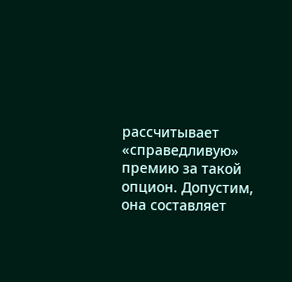рассчитывает «справедливую» премию за такой опцион. Допустим, она составляет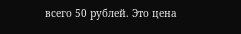всего 50 рублей. Это цена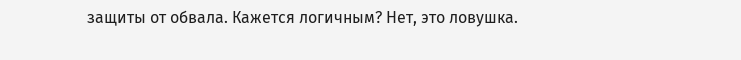защиты от обвала. Кажется логичным? Нет, это ловушка.